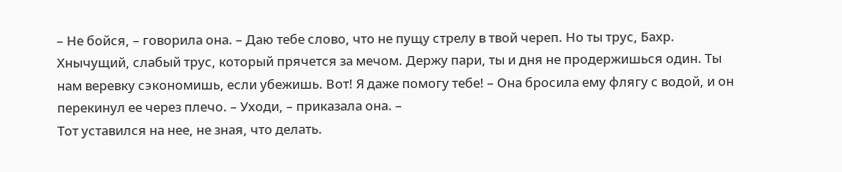– Не бойся, – говорила она. – Даю тебе слово, что не пущу стрелу в твой череп. Но ты трус, Бахр. Хнычущий, слабый трус, который прячется за мечом. Держу пари, ты и дня не продержишься один. Ты нам веревку сэкономишь, если убежишь. Вот! Я даже помогу тебе! – Она бросила ему флягу с водой, и он перекинул ее через плечо. – Уходи, – приказала она. –
Тот уставился на нее, не зная, что делать.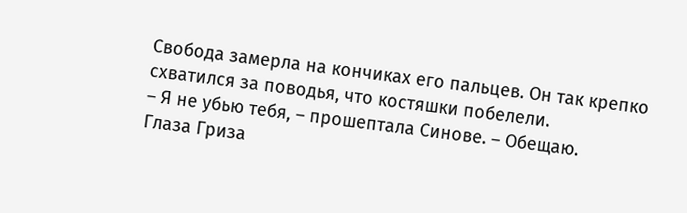Свобода замерла на кончиках его пальцев. Он так крепко схватился за поводья, что костяшки побелели.
– Я не убью тебя, – прошептала Синове. – Обещаю.
Глаза Гриза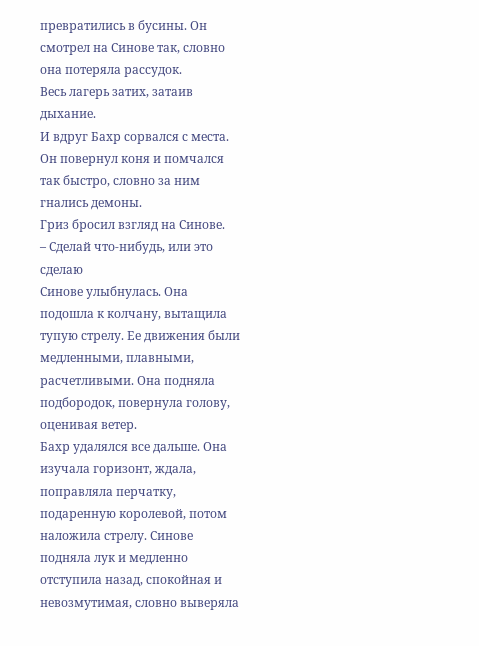превратились в бусины. Он смотрел на Синове так, словно она потеряла рассудок.
Весь лагерь затих, затаив дыхание.
И вдруг Бахр сорвался с места. Он повернул коня и помчался так быстро, словно за ним гнались демоны.
Гриз бросил взгляд на Синове.
– Сделай что-нибудь, или это сделаю
Синове улыбнулась. Она подошла к колчану, вытащила тупую стрелу. Ее движения были медленными, плавными, расчетливыми. Она подняла подбородок, повернула голову, оценивая ветер.
Бахр удалялся все дальше. Она изучала горизонт, ждала, поправляла перчатку, подаренную королевой, потом наложила стрелу. Синове подняла лук и медленно отступила назад, спокойная и невозмутимая, словно выверяла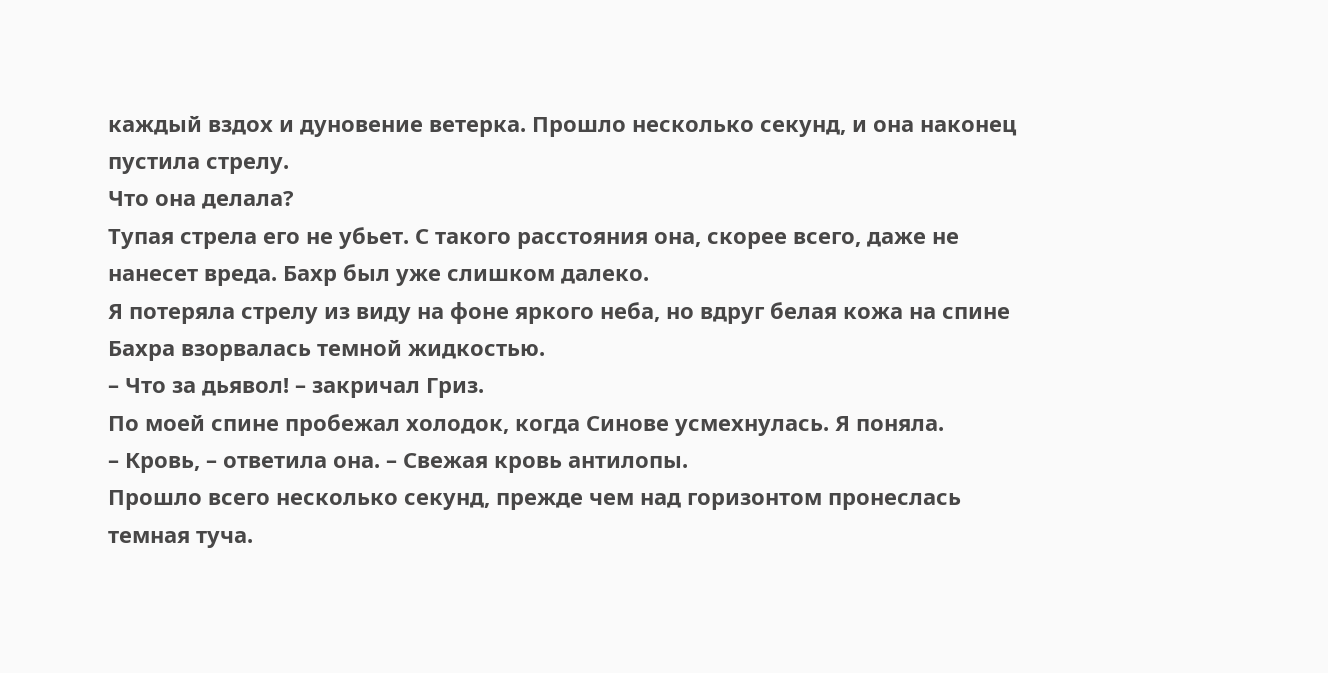каждый вздох и дуновение ветерка. Прошло несколько секунд, и она наконец пустила стрелу.
Что она делала?
Тупая стрела его не убьет. С такого расстояния она, скорее всего, даже не нанесет вреда. Бахр был уже слишком далеко.
Я потеряла стрелу из виду на фоне яркого неба, но вдруг белая кожа на спине Бахра взорвалась темной жидкостью.
– Что за дьявол! – закричал Гриз.
По моей спине пробежал холодок, когда Синове усмехнулась. Я поняла.
– Кровь, – ответила она. – Свежая кровь антилопы.
Прошло всего несколько секунд, прежде чем над горизонтом пронеслась темная туча.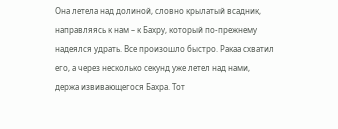Она летела над долиной, словно крылатый всадник, направляясь к нам – к Бахру, который по-прежнему надеялся удрать. Все произошло быстро. Ракаа схватил его, а через несколько секунд уже летел над нами, держа извивающегося Бахра. Тот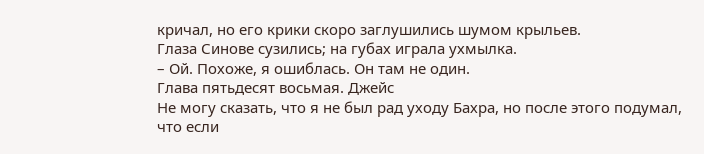кричал, но его крики скоро заглушились шумом крыльев.
Глаза Синове сузились; на губах играла ухмылка.
– Ой. Похоже, я ошиблась. Он там не один.
Глава пятьдесят восьмая. Джейс
Не могу сказать, что я не был рад уходу Бахра, но после этого подумал, что если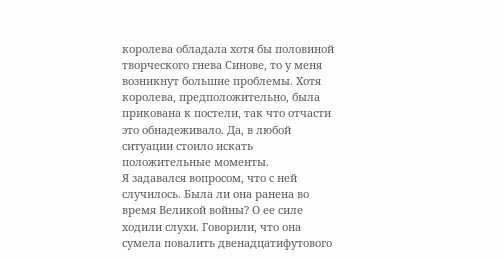королева обладала хотя бы половиной творческого гнева Синове, то у меня возникнут большие проблемы. Хотя королева, предположительно, была прикована к постели, так что отчасти это обнадеживало. Да, в любой ситуации стоило искать положительные моменты.
Я задавался вопросом, что с ней случилось. Была ли она ранена во время Великой войны? О ее силе ходили слухи. Говорили, что она сумела повалить двенадцатифутового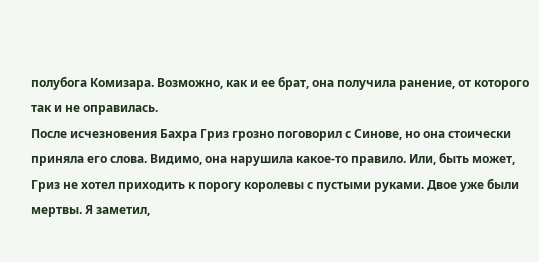полубога Комизара. Возможно, как и ее брат, она получила ранение, от которого так и не оправилась.
После исчезновения Бахра Гриз грозно поговорил с Синове, но она стоически приняла его слова. Видимо, она нарушила какое-то правило. Или, быть может, Гриз не хотел приходить к порогу королевы с пустыми руками. Двое уже были мертвы. Я заметил,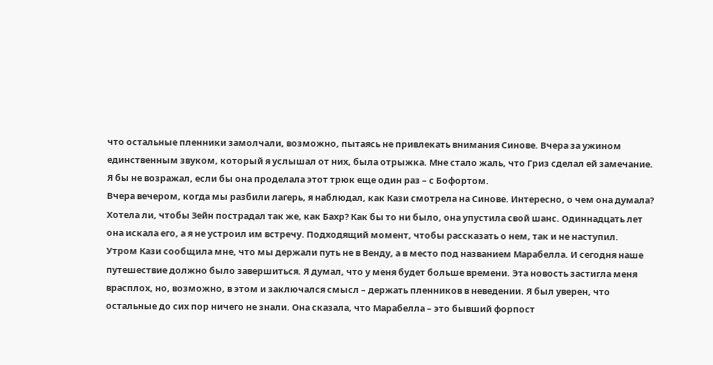что остальные пленники замолчали, возможно, пытаясь не привлекать внимания Синове. Вчера за ужином единственным звуком, который я услышал от них, была отрыжка. Мне стало жаль, что Гриз сделал ей замечание. Я бы не возражал, если бы она проделала этот трюк еще один раз – с Бофортом.
Вчера вечером, когда мы разбили лагерь, я наблюдал, как Кази смотрела на Синове. Интересно, о чем она думала? Хотела ли, чтобы Зейн пострадал так же, как Бахр? Как бы то ни было, она упустила свой шанс. Одиннадцать лет она искала его, а я не устроил им встречу. Подходящий момент, чтобы рассказать о нем, так и не наступил.
Утром Кази сообщила мне, что мы держали путь не в Венду, а в место под названием Марабелла. И сегодня наше путешествие должно было завершиться. Я думал, что у меня будет больше времени. Эта новость застигла меня врасплох, но, возможно, в этом и заключался смысл – держать пленников в неведении. Я был уверен, что остальные до сих пор ничего не знали. Она сказала, что Марабелла – это бывший форпост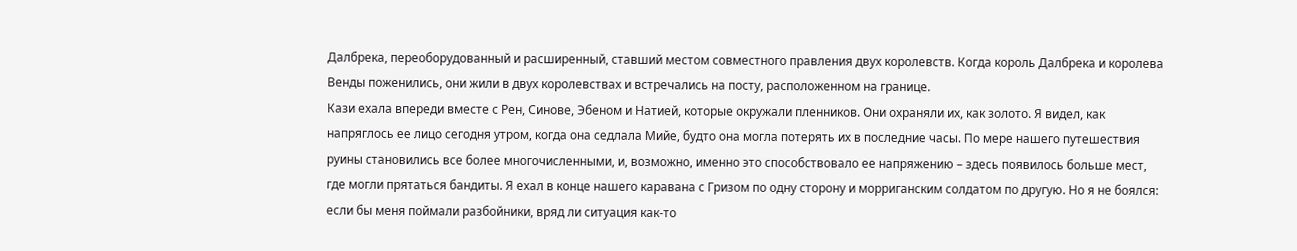Далбрека, переоборудованный и расширенный, ставший местом совместного правления двух королевств. Когда король Далбрека и королева Венды поженились, они жили в двух королевствах и встречались на посту, расположенном на границе.
Кази ехала впереди вместе с Рен, Синове, Эбеном и Натией, которые окружали пленников. Они охраняли их, как золото. Я видел, как напряглось ее лицо сегодня утром, когда она седлала Мийе, будто она могла потерять их в последние часы. По мере нашего путешествия руины становились все более многочисленными, и, возможно, именно это способствовало ее напряжению – здесь появилось больше мест, где могли прятаться бандиты. Я ехал в конце нашего каравана с Гризом по одну сторону и морриганским солдатом по другую. Но я не боялся: если бы меня поймали разбойники, вряд ли ситуация как-то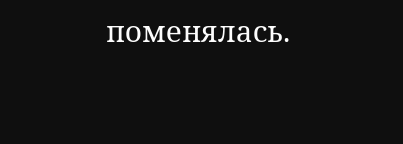поменялась.